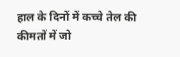हाल के दिनों में कच्चे तेल की कीमतों में जो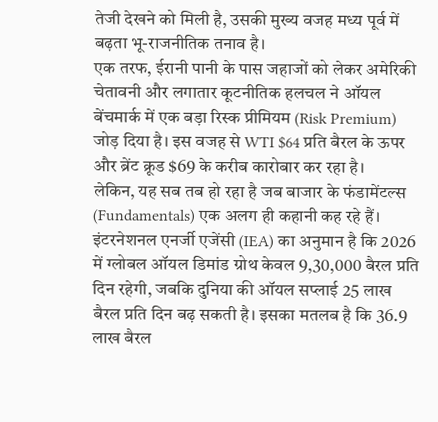तेजी देखने को मिली है, उसकी मुख्य वजह मध्य पूर्व में बढ़ता भू-राजनीतिक तनाव है।
एक तरफ, ईरानी पानी के पास जहाजों को लेकर अमेरिकी चेतावनी और लगातार कूटनीतिक हलचल ने ऑयल बेंचमार्क में एक बड़ा रिस्क प्रीमियम (Risk Premium) जोड़ दिया है। इस वजह से WTI $64 प्रति बैरल के ऊपर और ब्रेंट क्रूड $69 के करीब कारोबार कर रहा है।
लेकिन, यह सब तब हो रहा है जब बाजार के फंडामेंटल्स (Fundamentals) एक अलग ही कहानी कह रहे हैं। इंटरनेशनल एनर्जी एजेंसी (IEA) का अनुमान है कि 2026 में ग्लोबल ऑयल डिमांड ग्रोथ केवल 9,30,000 बैरल प्रति दिन रहेगी, जबकि दुनिया की ऑयल सप्लाई 25 लाख बैरल प्रति दिन बढ़ सकती है। इसका मतलब है कि 36.9 लाख बैरल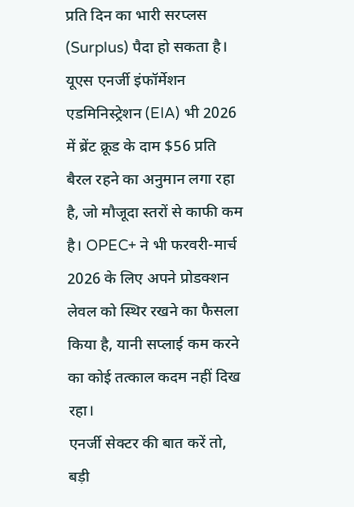प्रति दिन का भारी सरप्लस (Surplus) पैदा हो सकता है। यूएस एनर्जी इंफॉर्मेशन एडमिनिस्ट्रेशन (EIA) भी 2026 में ब्रेंट क्रूड के दाम $56 प्रति बैरल रहने का अनुमान लगा रहा है, जो मौजूदा स्तरों से काफी कम है। OPEC+ ने भी फरवरी-मार्च 2026 के लिए अपने प्रोडक्शन लेवल को स्थिर रखने का फैसला किया है, यानी सप्लाई कम करने का कोई तत्काल कदम नहीं दिख रहा।
एनर्जी सेक्टर की बात करें तो, बड़ी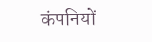कंपनियों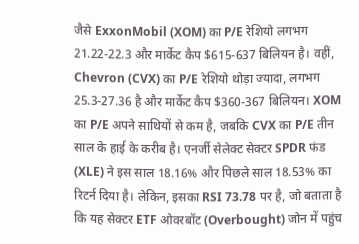जैसे ExxonMobil (XOM) का P/E रेशियो लगभग 21.22-22.3 और मार्केट कैप $615-637 बिलियन है। वहीं, Chevron (CVX) का P/E रेशियो थोड़ा ज्यादा, लगभग 25.3-27.36 है और मार्केट कैप $360-367 बिलियन। XOM का P/E अपने साथियों से कम है, जबकि CVX का P/E तीन साल के हाई के करीब है। एनर्जी सेलेक्ट सेक्टर SPDR फंड (XLE) ने इस साल 18.16% और पिछले साल 18.53% का रिटर्न दिया है। लेकिन, इसका RSI 73.78 पर है, जो बताता है कि यह सेक्टर ETF ओवरबॉट (Overbought) जोन में पहुंच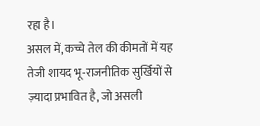रहा है।
असल में, कच्चे तेल की कीमतों में यह तेजी शायद भू-राजनीतिक सुर्खियों से ज़्यादा प्रभावित है, जो असली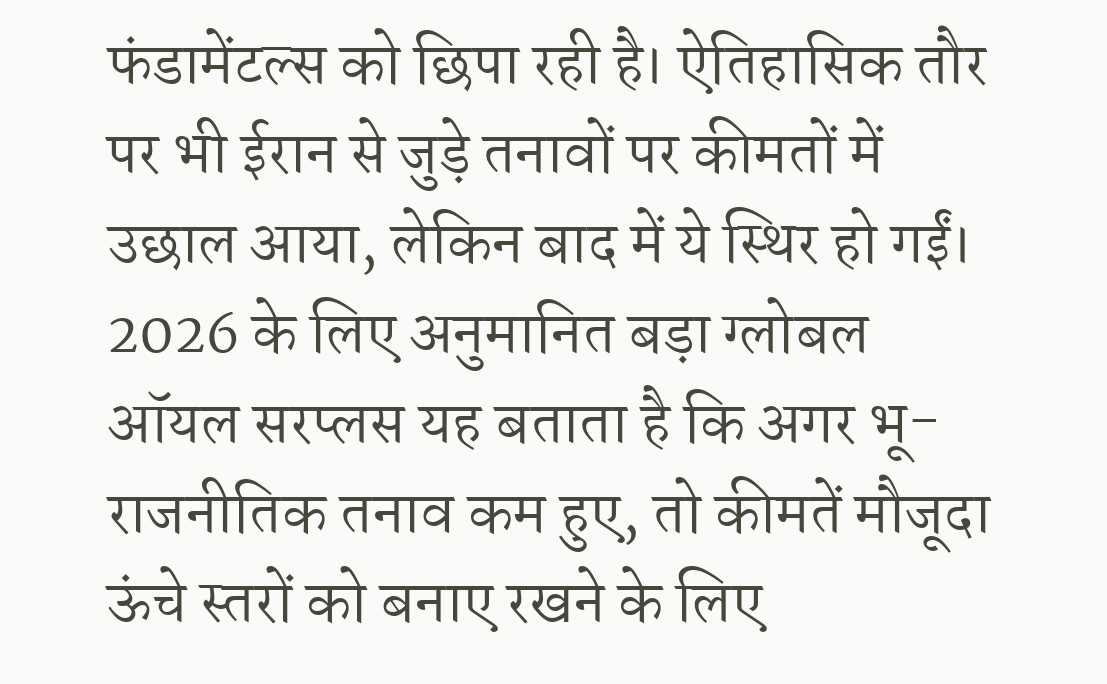फंडामेंटल्स को छिपा रही है। ऐतिहासिक तौर पर भी ईरान से जुड़े तनावों पर कीमतों में उछाल आया, लेकिन बाद में ये स्थिर हो गईं। 2026 के लिए अनुमानित बड़ा ग्लोबल ऑयल सरप्लस यह बताता है कि अगर भू-राजनीतिक तनाव कम हुए, तो कीमतें मौजूदा ऊंचे स्तरों को बनाए रखने के लिए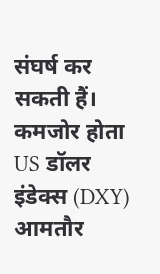संघर्ष कर सकती हैं। कमजोर होता US डॉलर इंडेक्स (DXY) आमतौर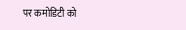पर कमोडिटी को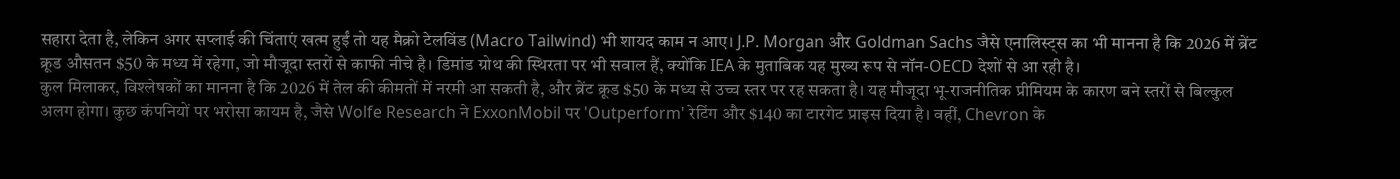सहारा देता है, लेकिन अगर सप्लाई की चिंताएं खत्म हुईं तो यह मैक्रो टेलविंड (Macro Tailwind) भी शायद काम न आए। J.P. Morgan और Goldman Sachs जैसे एनालिस्ट्स का भी मानना है कि 2026 में ब्रेंट क्रूड औसतन $50 के मध्य में रहेगा, जो मौजूदा स्तरों से काफी नीचे है। डिमांड ग्रोथ की स्थिरता पर भी सवाल हैं, क्योंकि IEA के मुताबिक यह मुख्य रूप से नॉन-OECD देशों से आ रही है।
कुल मिलाकर, विश्लेषकों का मानना है कि 2026 में तेल की कीमतों में नरमी आ सकती है, और ब्रेंट क्रूड $50 के मध्य से उच्च स्तर पर रह सकता है। यह मौजूदा भू-राजनीतिक प्रीमियम के कारण बने स्तरों से बिल्कुल अलग होगा। कुछ कंपनियों पर भरोसा कायम है, जैसे Wolfe Research ने ExxonMobil पर 'Outperform' रेटिंग और $140 का टारगेट प्राइस दिया है। वहीं, Chevron के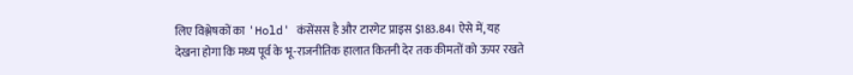लिए विश्लेषकों का 'Hold' कंसेंसस है और टारगेट प्राइस $183.84। ऐसे में, यह देखना होगा कि मध्य पूर्व के भू-राजनीतिक हालात कितनी देर तक कीमतों को ऊपर रखते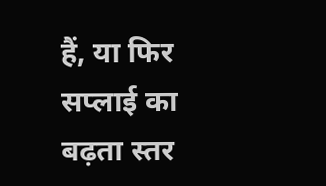हैं, या फिर सप्लाई का बढ़ता स्तर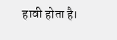हावी होता है।